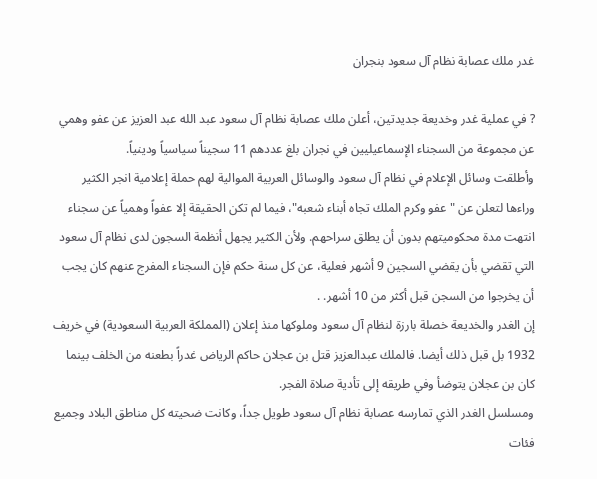غدر ملك عصابة نظام آل سعود بنجران

? في عملية غدر وخديعة جديدتين، أعلن ملك عصابة نظام آل سعود عبد الله عبد العزيز عن عفو وهمي عن مجموعة من السجناء الإسماعيليين في نجران بلغ عددهم 11 سجيناً سياسياً ودينياً.
وأطلقت وسائل الإعلام في نظام آل سعود والوسائل العربية الموالية لهم حملة إعلامية انجر الكثير وراءها لتعلن عن "عفو وكرم الملك تجاه أبناء شعبه"، فيما لم تكن الحقيقة إلا عفواً وهمياً عن سجناء انتهت مدة محكوميتهم بدون أن يطلق سراحهم. ولأن الكثير يجهل أنظمة السجون لدى نظام آل سعود التي تقضي بأن يقضي السجين 9 أشهر فعلية، عن كل سنة حكم فإن السجناء المفرج عنهم كان يجب أن يخرجوا من السجن قبل أكثر من 10 أشهر. .
إن الغدر والخديعة خصلة بارزة لنظام آل سعود وملوكها منذ إعلان (المملكة العربية السعودية) في خريف 1932 بل قبل ذلك أيضا. فالملك عبدالعزيز قتل بن عجلان حاكم الرياض غدراً بطعنه من الخلف بينما كان بن عجلان يتوضأ وفي طريقه إلى تأدية صلاة الفجر.
ومسلسل الغدر الذي تمارسه عصابة نظام آل سعود طويل جداً، وكانت ضحيته كل مناطق البلاد وجميع فئات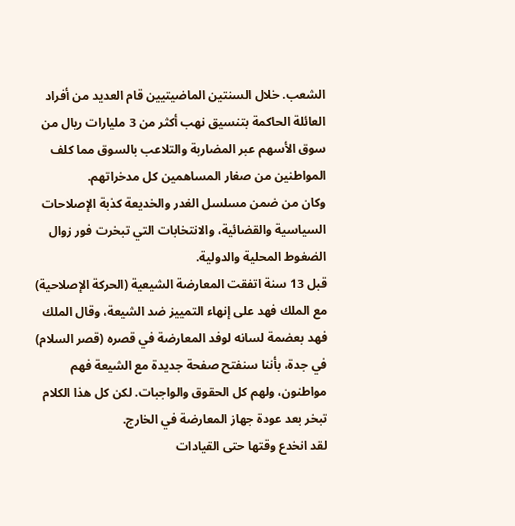الشعب. خلال السنتين الماضيتيين قام العديد من أفراد العائلة الحاكمة بتنسيق نهب أكثر من 3 مليارات ريال من سوق الأسهم عبر المضاربة والتلاعب بالسوق مما كلف المواطنين من صغار المساهمين كل مدخراتهم.
وكان من ضمن مسلسل الغدر والخديعة كذبة الإصلاحات السياسية والقضائية، والانتخابات التي تبخرت فور زوال الضغوط المحلية والدولية.
قبل 13 سنة اتفقت المعارضة الشيعية (الحركة الإصلاحية) مع الملك فهد على إنهاء التمييز ضد الشيعة، وقال الملك فهد بعضمة لسانه لوفد المعارضة في قصره (قصر السلام) في جدة، بأننا سنفتح صفحة جديدة مع الشيعة فهم مواطنون، ولهم كل الحقوق والواجبات. لكن كل هذا الكلام تبخر بعد عودة جهاز المعارضة في الخارج.
لقد انخدع وقتها حتى القيادات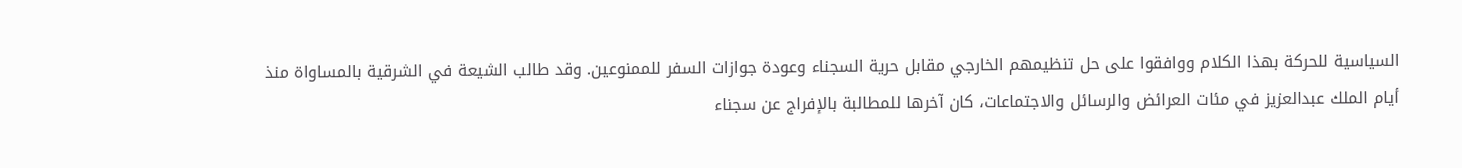السياسية للحركة بهذا الكلام ووافقوا على حل تنظيمهم الخارجي مقابل حرية السجناء وعودة جوازات السفر للممنوعين. وقد طالب الشيعة في الشرقية بالمساواة منذ أيام الملك عبدالعزيز في مئات العرائض والرسائل والاجتماعات، كان آخرها للمطالبة بالإفراج عن سجناء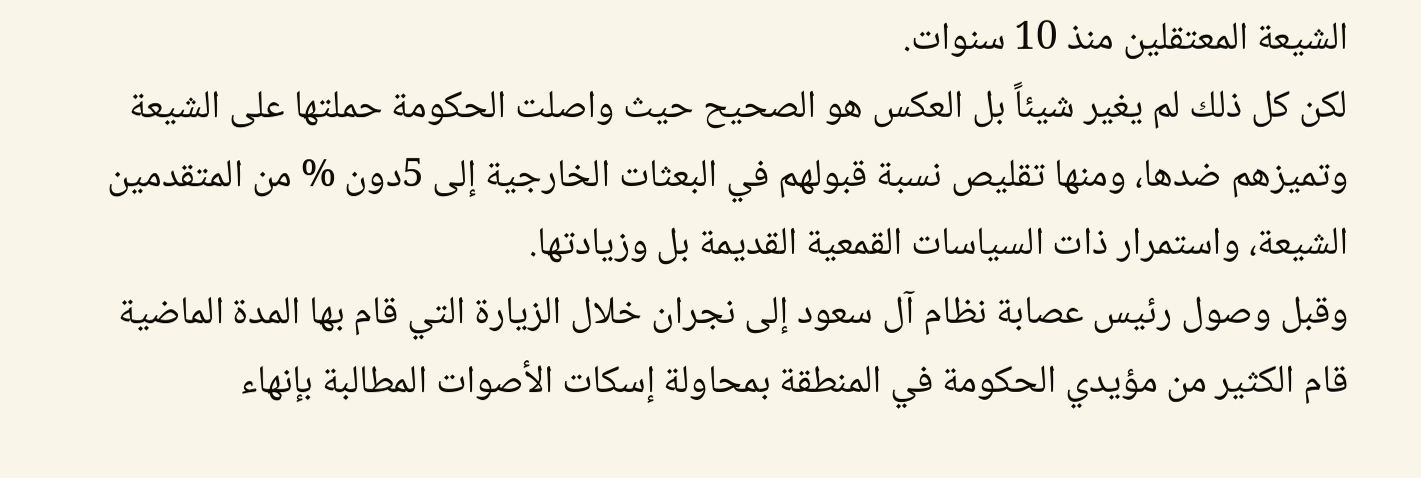الشيعة المعتقلين منذ 10 سنوات.
لكن كل ذلك لم يغير شيئاً بل العكس هو الصحيح حيث واصلت الحكومة حملتها على الشيعة وتميزهم ضدها، ومنها تقليص نسبة قبولهم في البعثات الخارجية إلى 5دون % من المتقدمين الشيعة، واستمرار ذات السياسات القمعية القديمة بل وزيادتها.
وقبل وصول رئيس عصابة نظام آل سعود إلى نجران خلال الزيارة التي قام بها المدة الماضية قام الكثير من مؤيدي الحكومة في المنطقة بمحاولة إسكات الأصوات المطالبة بإنهاء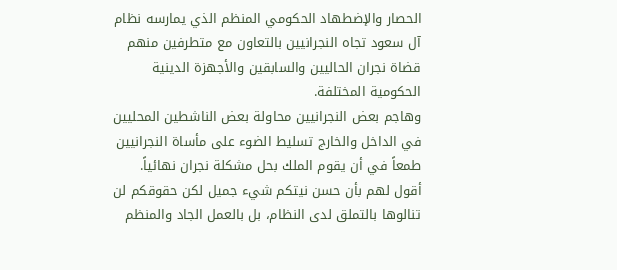الحصار والإضطهاد الحكومي المنظم الذي يمارسه نظام آل سعود تجاه النجرانيين بالتعاون مع متطرفين منهم قضاة نجران الحاليين والسابقين والأجهزة الدينية الحكومية المختلفة.
وهاجم بعض النجرانيين محاولة بعض الناشطين المحليين في الداخل والخارج تسليط الضوء على مأساة النجرانيين طمعاً في أن يقوم الملك بحل مشكلة نجران نهائياً.
أقول لهم بأن حسن نيتكم شيء جميل لكن حقوقكم لن تنالوها بالتملق لدى النظام، بل بالعمل الجاد والمنظم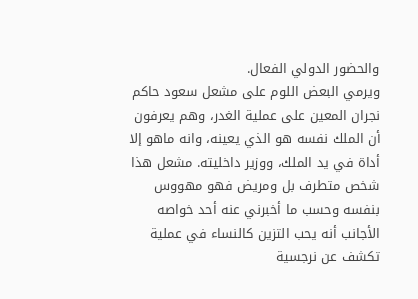والحضور الدولي الفعال.
ويرمي البعض اللوم على مشعل سعود حاكم نجران المعين على عملية الغدر، وهم يعرفون أن الملك نفسه هو الذي يعينه، وانه ماهو إلا أداة في يد الملك، ووزير داخليته. مشعل هذا شخص متطرف بل ومريض فهو مهووس بنفسه وحسب ما أخبرني عنه أحد خواصه الأجانب أنه يحب التزين كالنساء في عملية تكشف عن نرجسية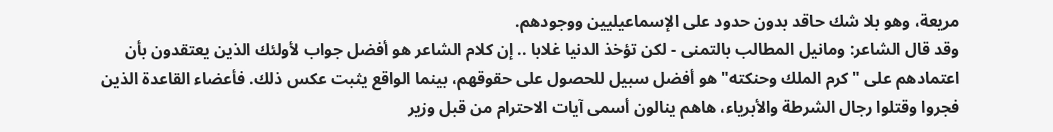مريعة، وهو بلا شك حاقد بدون حدود على الإسماعيليين ووجودهم.
وقد قال الشاعر: ومانيل المطالب بالتمنى - لكن تؤخذ الدنيا غلابا .. إن كلام الشاعر هو أفضل جواب لأولئك الذين يعتقدون بأن اعتمادهم على "كرم الملك وحنكته" هو أفضل سبيل للحصول على حقوقهم، بينما الواقع يثبت عكس ذلك. فأعضاء القاعدة الذين فجروا وقتلوا رجال الشرطة والأبرياء، هاهم ينالون أسمى آيات الاحترام من قبل وزير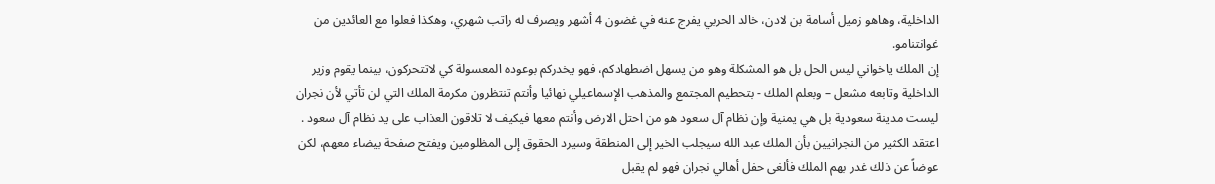الداخلية، وهاهو زميل أسامة بن لادن، خالد الحربي يفرج عنه في غضون 4 أشهر ويصرف له راتب شهري، وهكذا فعلوا مع العائدين من غوانتنامو.
إن الملك ياخواني ليس الحل بل هو المشكلة وهو من يسهل اضطهادكم، فهو يخدركم بوعوده المعسولة كي لاتتحركون، بينما يقوم وزير الداخلية وتابعه مشعل – وبعلم الملك - بتحطيم المجتمع والمذهب الإسماعيلي نهائيا وأنتم تنتظرون مكرمة الملك التي لن تأتي لأن نجران ليست مدينة سعودية بل هي يمنية وإن نظام آل سعود هو من احتل الارض وأنتم معها فيكيف لا تلاقون العذاب على يد نظام آل سعود .
اعتقد الكثير من النجرانيين بأن الملك عبد الله سيجلب الخير إلى المنطقة وسيرد الحقوق إلى المظلومين ويفتح صفحة بيضاء معهم، لكن عوضاً عن ذلك غدر بهم الملك فألغى حفل أهالي نجران فهو لم يقبل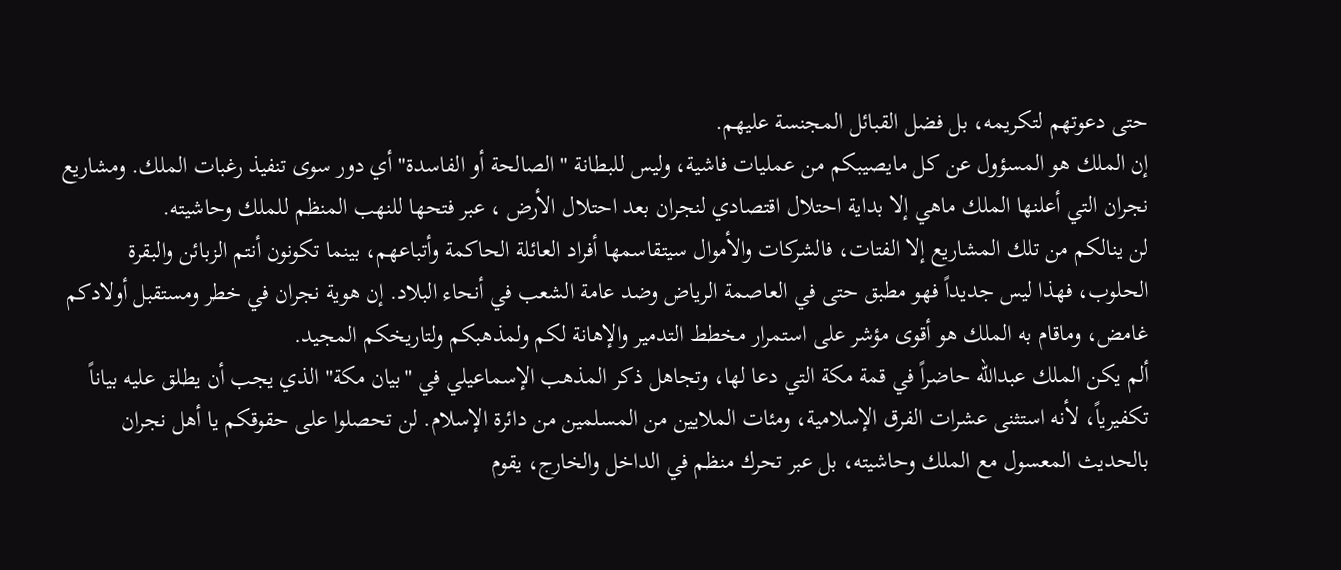حتى دعوتهم لتكريمه، بل فضل القبائل المجنسة عليهم.
إن الملك هو المسؤول عن كل مايصيبكم من عمليات فاشية، وليس للبطانة "الصالحة أو الفاسدة" أي دور سوى تنفيذ رغبات الملك. ومشاريع نجران التي أعلنها الملك ماهي إلا بداية احتلال اقتصادي لنجران بعد احتلال الأرض ، عبر فتحها للنهب المنظم للملك وحاشيته.
لن ينالكم من تلك المشاريع إلا الفتات، فالشركات والأموال سيتقاسمها أفراد العائلة الحاكمة وأتباعهم، بينما تكونون أنتم الزبائن والبقرة الحلوب، فهذا ليس جديداً فهو مطبق حتى في العاصمة الرياض وضد عامة الشعب في أنحاء البلاد. إن هوية نجران في خطر ومستقبل أولادكم غامض، وماقام به الملك هو أقوى مؤشر على استمرار مخطط التدمير والإهانة لكم ولمذهبكم ولتاريخكم المجيد.
ألم يكن الملك عبدالله حاضراً في قمة مكة التي دعا لها، وتجاهل ذكر المذهب الإسماعيلي في "بيان مكة" الذي يجب أن يطلق عليه بياناً تكفيرياً، لأنه استثنى عشرات الفرق الإسلامية، ومئات الملايين من المسلمين من دائرة الإسلام. لن تحصلوا على حقوقكم يا أهل نجران بالحديث المعسول مع الملك وحاشيته، بل عبر تحرك منظم في الداخل والخارج، يقوم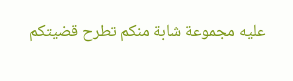عليه مجموعة شابة منكم تطرح قضيتكم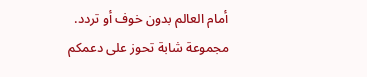أمام العالم بدون خوف أو تردد.
مجموعة شابة تحوز على دعمكم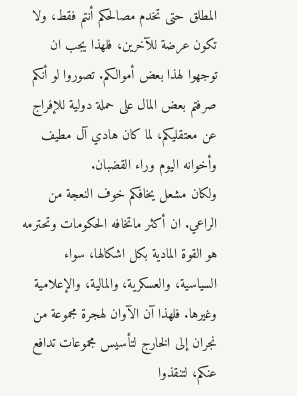المطلق حتى تخدم مصالحكم أنتم فقط، ولا تكون عرضة للآخرين، فلهذا يجب ان توجهوا لهذا بعض أموالكم. تصوروا لو أنكم صرفتم بعض المال على حملة دولية للإفراج عن معتقليكم، لما كان هادي آل مطيف وأخوانه اليوم وراء القضبان.
ولكان مشعل يخافكم خوف النعجة من الراعي. ان أكثر ماتخافه الحكومات وتحترمه هو القوة المادية بكل اشكالها، سواء السياسية، والعسكرية، والمالية، والإعلامية وغيرها. فلهذا آن الآوان لهجرة مجموعة من نجران إلى الخارج لتأسيس مجموعات تدافع عنكم، لتنقذوا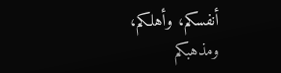أنفسكم، وأهلكم، ومذهبكم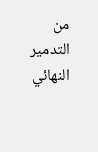من التدمير النهائي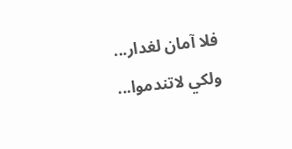فلا آمان لغدار... ولكي لاتندموا...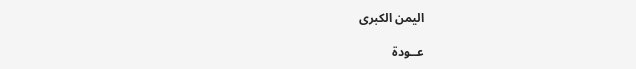اليمن الكبرى

عــودة